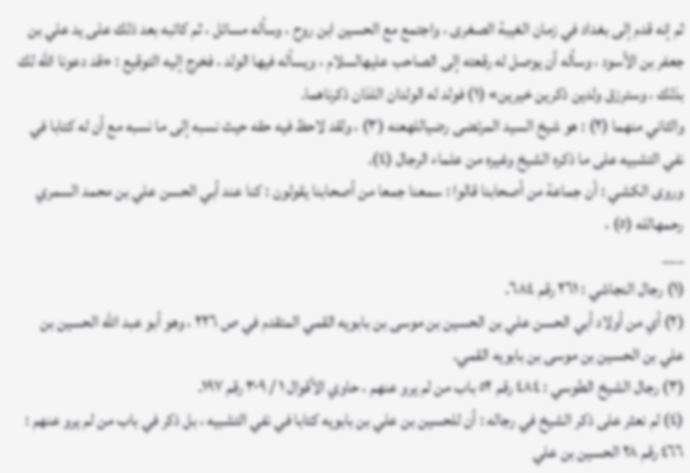ثم إنه قدم إلى بغداد في زمان الغيبة الصغرى ، واجتمع مع الحسين ابن روح ، وسأله مسائل ، ثم كاتبه بعد ذلك على يد علي بن جعفر بن الأسود ، وسأله أن يوصل له رقعته إلى الصاحب عليهالسلام ، ويسأله فيها الولد ، فخرج إليه التوقيع : «قد دعونا الله لك بذلك ، وسترزق ولدين ذكرين خيرين» (١) فولد له الولدان اللذان ذكرناهما.
والثاني منهما (٢) : هو شيخ السيد المرتضى رضياللهعنه (٣) ، ولقد لاحظ فيه حقه حيث نسبه إلى ما نسبه مع أن له كتابا في نفي التشبيه على ما ذكره الشيخ وغيره من علماء الرجال (٤).
وروى الكشي : أن جماعة من أصحابنا قالوا : سمعنا جمعا من أصحابنا يقولون : كنا عند أبي الحسن علي بن محمد السمري رحمهالله (٥) ،
___
(١) رجال النجاشي : ٢٦١ رقم ٦٨٤.
(٢) أي من أولاد أبي الحسن علي بن الحسين بن موسى بن بابويه القمي المتقدم في ص ٢٢٦ ، وهو أبو عبد الله الحسين بن علي بن الحسين بن موسى بن بابويه القمي.
(٣) رجال الشيخ الطوسي : ٤٨٤ رقم ٥٢ باب من لم يرو عنهم ، حاوي الأقوال ١ / ٣٠٩ رقم ١٩٧.
(٤) لم نعثر على ذكر الشيخ في رجاله : أن للحسين بن علي بن بابويه كتابا في نفي التشبيه ، بل ذكر في باب من لم يرو عنهم : ٤٦٦ رقم ٢٨ الحسين بن علي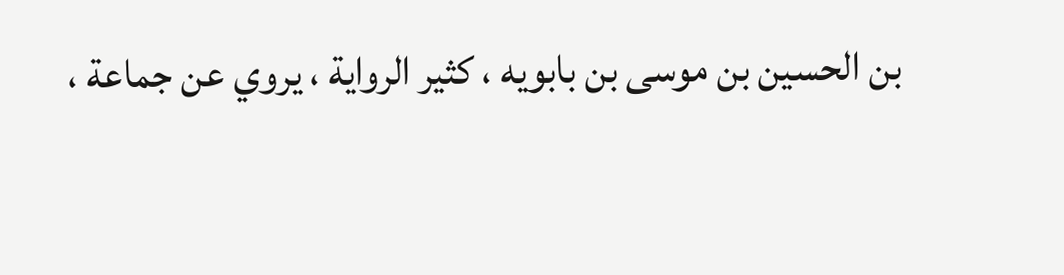بن الحسين بن موسى بن بابويه ، كثير الرواية ، يروي عن جماعة ،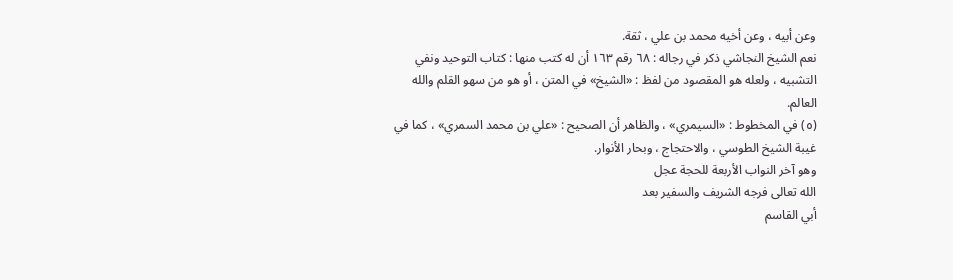وعن أبيه ، وعن أخيه محمد بن علي ، ثقة.
نعم الشيخ النجاشي ذكر في رجاله : ٦٨ رقم ١٦٣ أن له كتب منها : كتاب التوحيد ونفي التشبيه ، ولعله هو المقصود من لفظ : «الشيخ» في المتن ، أو هو من سهو القلم والله العالم.
(٥) في المخطوط : «السيمري» ، والظاهر أن الصحيح : «علي بن محمد السمري» ، كما في غيبة الشيخ الطوسي ، والاحتجاج ، وبحار الأنوار.
وهو آخر النواب الأربعة للحجة عجل
الله تعالى فرجه الشريف والسفير بعد
أبي القاسم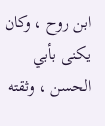ابن روح ، وكان يكنى بأبي الحسن ، وثقته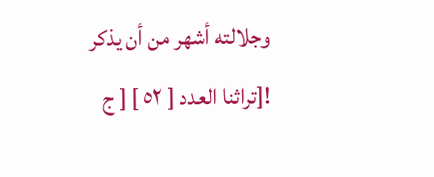وجلالته أشهر من أن يذكر
![تراثنا العدد [ ٥٢ ] [ ج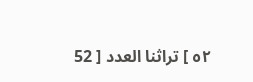٥٢ ] تراثنا العدد [ 52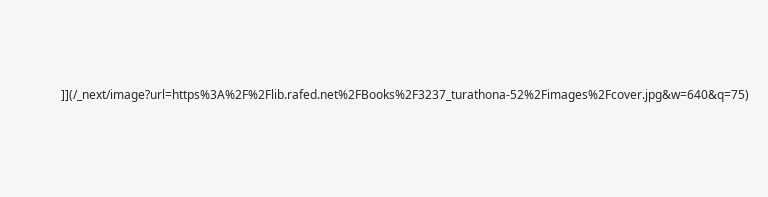]](/_next/image?url=https%3A%2F%2Flib.rafed.net%2FBooks%2F3237_turathona-52%2Fimages%2Fcover.jpg&w=640&q=75)